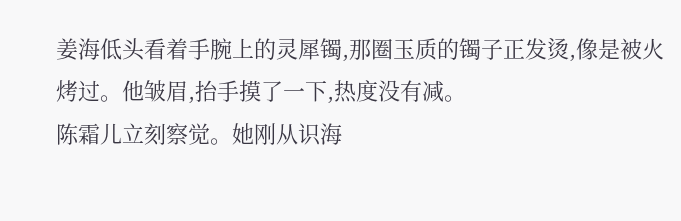姜海低头看着手腕上的灵犀镯,那圈玉质的镯子正发烫,像是被火烤过。他皱眉,抬手摸了一下,热度没有减。
陈霜儿立刻察觉。她刚从识海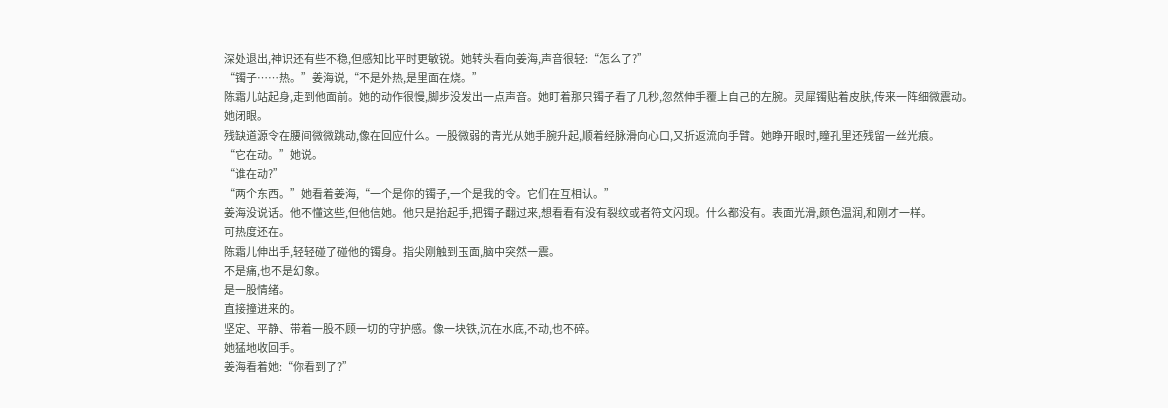深处退出,神识还有些不稳,但感知比平时更敏锐。她转头看向姜海,声音很轻:“怎么了?”
“镯子……热。”姜海说,“不是外热,是里面在烧。”
陈霜儿站起身,走到他面前。她的动作很慢,脚步没发出一点声音。她盯着那只镯子看了几秒,忽然伸手覆上自己的左腕。灵犀镯贴着皮肤,传来一阵细微震动。
她闭眼。
残缺道源令在腰间微微跳动,像在回应什么。一股微弱的青光从她手腕升起,顺着经脉滑向心口,又折返流向手臂。她睁开眼时,瞳孔里还残留一丝光痕。
“它在动。”她说。
“谁在动?”
“两个东西。”她看着姜海,“一个是你的镯子,一个是我的令。它们在互相认。”
姜海没说话。他不懂这些,但他信她。他只是抬起手,把镯子翻过来,想看看有没有裂纹或者符文闪现。什么都没有。表面光滑,颜色温润,和刚才一样。
可热度还在。
陈霜儿伸出手,轻轻碰了碰他的镯身。指尖刚触到玉面,脑中突然一震。
不是痛,也不是幻象。
是一股情绪。
直接撞进来的。
坚定、平静、带着一股不顾一切的守护感。像一块铁,沉在水底,不动,也不碎。
她猛地收回手。
姜海看着她:“你看到了?”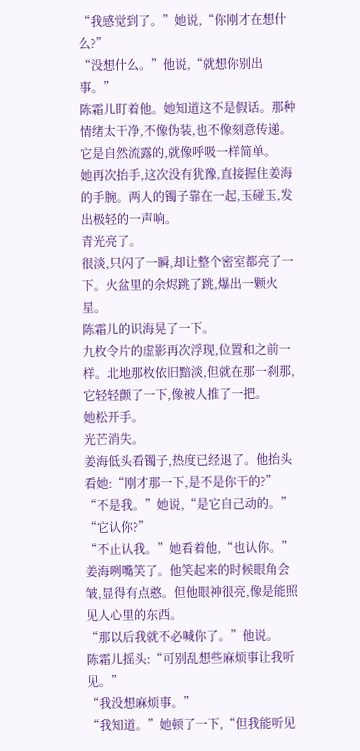“我感觉到了。”她说,“你刚才在想什么?”
“没想什么。”他说,“就想你别出事。”
陈霜儿盯着他。她知道这不是假话。那种情绪太干净,不像伪装,也不像刻意传递。它是自然流露的,就像呼吸一样简单。
她再次抬手,这次没有犹豫,直接握住姜海的手腕。两人的镯子靠在一起,玉碰玉,发出极轻的一声响。
青光亮了。
很淡,只闪了一瞬,却让整个密室都亮了一下。火盆里的余烬跳了跳,爆出一颗火星。
陈霜儿的识海晃了一下。
九枚令片的虚影再次浮现,位置和之前一样。北地那枚依旧黯淡,但就在那一刹那,它轻轻颤了一下,像被人推了一把。
她松开手。
光芒消失。
姜海低头看镯子,热度已经退了。他抬头看她:“刚才那一下,是不是你干的?”
“不是我。”她说,“是它自己动的。”
“它认你?”
“不止认我。”她看着他,“也认你。”
姜海咧嘴笑了。他笑起来的时候眼角会皱,显得有点憨。但他眼神很亮,像是能照见人心里的东西。
“那以后我就不必喊你了。”他说。
陈霜儿摇头:“可别乱想些麻烦事让我听见。”
“我没想麻烦事。”
“我知道。”她顿了一下,“但我能听见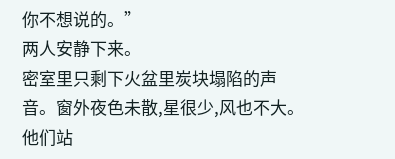你不想说的。”
两人安静下来。
密室里只剩下火盆里炭块塌陷的声音。窗外夜色未散,星很少,风也不大。他们站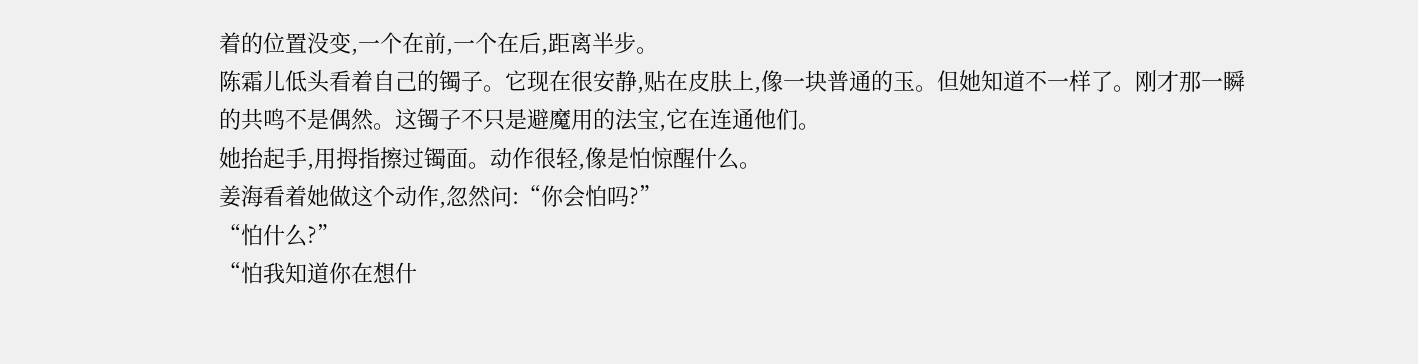着的位置没变,一个在前,一个在后,距离半步。
陈霜儿低头看着自己的镯子。它现在很安静,贴在皮肤上,像一块普通的玉。但她知道不一样了。刚才那一瞬的共鸣不是偶然。这镯子不只是避魔用的法宝,它在连通他们。
她抬起手,用拇指擦过镯面。动作很轻,像是怕惊醒什么。
姜海看着她做这个动作,忽然问:“你会怕吗?”
“怕什么?”
“怕我知道你在想什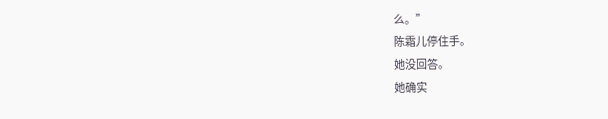么。”
陈霜儿停住手。
她没回答。
她确实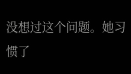没想过这个问题。她习惯了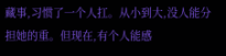藏事,习惯了一个人扛。从小到大,没人能分担她的重。但现在,有个人能感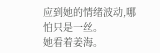应到她的情绪波动,哪怕只是一丝。
她看着姜海。